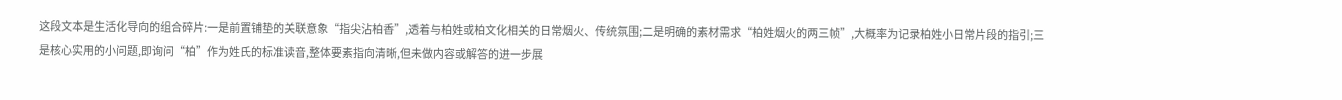这段文本是生活化导向的组合碎片:一是前置铺垫的关联意象“指尖沾柏香”,透着与柏姓或柏文化相关的日常烟火、传统氛围;二是明确的素材需求“柏姓烟火的两三帧”,大概率为记录柏姓小日常片段的指引;三是核心实用的小问题,即询问“柏”作为姓氏的标准读音,整体要素指向清晰,但未做内容或解答的进一步展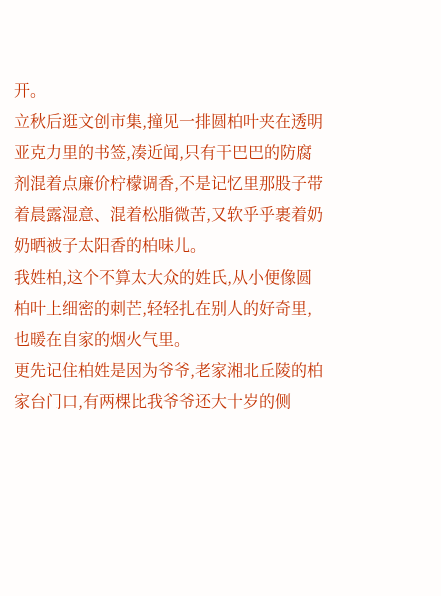开。
立秋后逛文创市集,撞见一排圆柏叶夹在透明亚克力里的书签,凑近闻,只有干巴巴的防腐剂混着点廉价柠檬调香,不是记忆里那股子带着晨露湿意、混着松脂微苦,又软乎乎裹着奶奶晒被子太阳香的柏味儿。
我姓柏,这个不算太大众的姓氏,从小便像圆柏叶上细密的刺芒,轻轻扎在别人的好奇里,也暖在自家的烟火气里。
更先记住柏姓是因为爷爷,老家湘北丘陵的柏家台门口,有两棵比我爷爷还大十岁的侧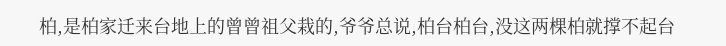柏,是柏家迁来台地上的曾曾祖父栽的,爷爷总说,柏台柏台,没这两棵柏就撑不起台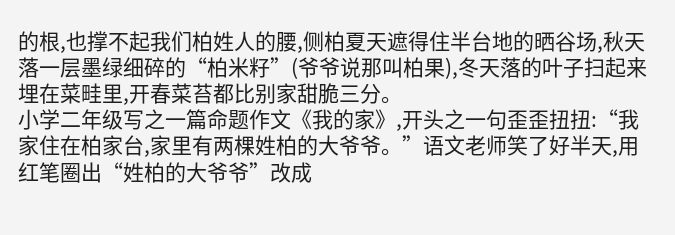的根,也撑不起我们柏姓人的腰,侧柏夏天遮得住半台地的晒谷场,秋天落一层墨绿细碎的“柏米籽”(爷爷说那叫柏果),冬天落的叶子扫起来埋在菜畦里,开春菜苔都比别家甜脆三分。
小学二年级写之一篇命题作文《我的家》,开头之一句歪歪扭扭:“我家住在柏家台,家里有两棵姓柏的大爷爷。”语文老师笑了好半天,用红笔圈出“姓柏的大爷爷”改成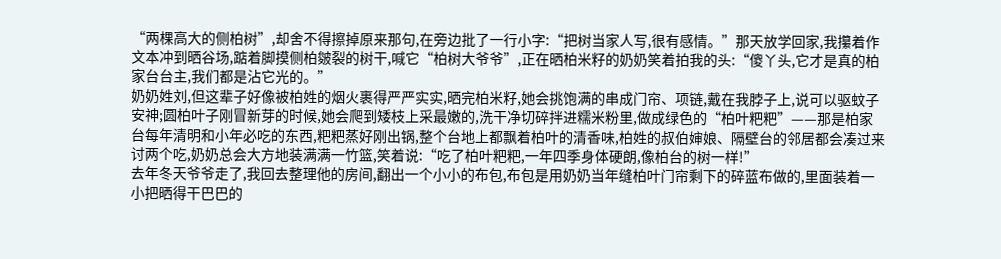“两棵高大的侧柏树”,却舍不得擦掉原来那句,在旁边批了一行小字:“把树当家人写,很有感情。”那天放学回家,我攥着作文本冲到晒谷场,踮着脚摸侧柏皴裂的树干,喊它“柏树大爷爷”,正在晒柏米籽的奶奶笑着拍我的头:“傻丫头,它才是真的柏家台台主,我们都是沾它光的。”
奶奶姓刘,但这辈子好像被柏姓的烟火裹得严严实实,晒完柏米籽,她会挑饱满的串成门帘、项链,戴在我脖子上,说可以驱蚊子安神;圆柏叶子刚冒新芽的时候,她会爬到矮枝上采最嫩的,洗干净切碎拌进糯米粉里,做成绿色的“柏叶粑粑”——那是柏家台每年清明和小年必吃的东西,粑粑蒸好刚出锅,整个台地上都飘着柏叶的清香味,柏姓的叔伯婶娘、隔壁台的邻居都会凑过来讨两个吃,奶奶总会大方地装满满一竹篮,笑着说:“吃了柏叶粑粑,一年四季身体硬朗,像柏台的树一样!”
去年冬天爷爷走了,我回去整理他的房间,翻出一个小小的布包,布包是用奶奶当年缝柏叶门帘剩下的碎蓝布做的,里面装着一小把晒得干巴巴的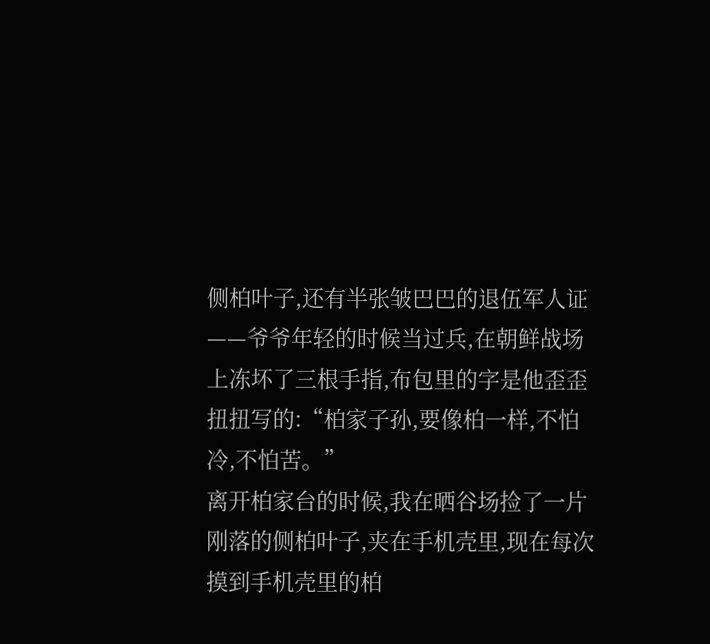侧柏叶子,还有半张皱巴巴的退伍军人证——爷爷年轻的时候当过兵,在朝鲜战场上冻坏了三根手指,布包里的字是他歪歪扭扭写的:“柏家子孙,要像柏一样,不怕冷,不怕苦。”
离开柏家台的时候,我在晒谷场捡了一片刚落的侧柏叶子,夹在手机壳里,现在每次摸到手机壳里的柏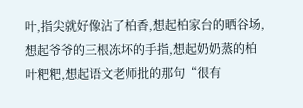叶,指尖就好像沾了柏香,想起柏家台的晒谷场,想起爷爷的三根冻坏的手指,想起奶奶蒸的柏叶粑粑,想起语文老师批的那句“很有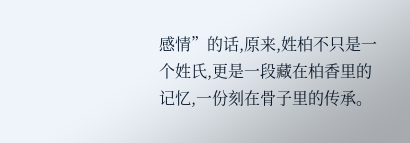感情”的话,原来,姓柏不只是一个姓氏,更是一段藏在柏香里的记忆,一份刻在骨子里的传承。